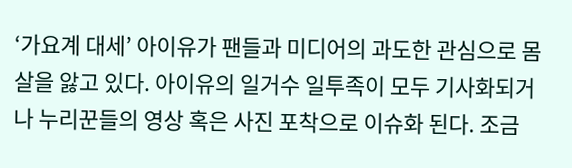‘가요계 대세’ 아이유가 팬들과 미디어의 과도한 관심으로 몸살을 앓고 있다. 아이유의 일거수 일투족이 모두 기사화되거나 누리꾼들의 영상 혹은 사진 포착으로 이슈화 된다. 조금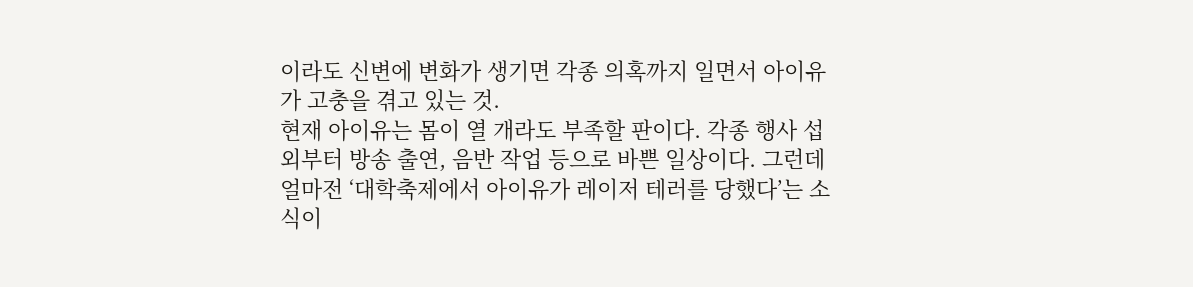이라도 신변에 변화가 생기면 각종 의혹까지 일면서 아이유가 고충을 겪고 있는 것.
현재 아이유는 몸이 열 개라도 부족할 판이다. 각종 행사 섭외부터 방송 출연, 음반 작업 등으로 바쁜 일상이다. 그런데 얼마전 ‘대학축제에서 아이유가 레이저 테러를 당했다’는 소식이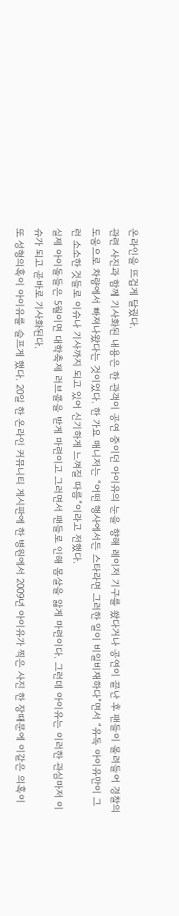온라인을 뜨겁게 달궜다.
관련 사진과 함께 기사화된 내용은 한 관객이 공연 중이던 아이유의 눈을 향해 레이저 기구를 쐈다거나 공연이 끝난 후 팬들이 몰려들어 경찰의 도움으로 차량에서 빠져나왔다는 것이었다. 한 가요 매니저는 “어떤 행사에서든 스타라면 그러한 일이 비일비재하다”면서 “유독 아이유만이 그런 소소한 것들로 이슈나 기사까지 되고 있어 신기하게 느껴질 따름”이라고 전했다.
실제 아이돌들은 5월이면 대학축제 러브콜을 받게 마련이고 그러면서 팬들로 인해 몸살을 앓게 마련이다. 그런데 아이유는 이러한 관심마저 이슈가 되고 곧바로 기사화된다.
또 성형의혹이 아이유를 슬프게 했다. 20일 한 온라인 커뮤니티 게시판에 한 병원에서 2009년 아이유가 찍은 사진 한 장때문에 이같은 의혹이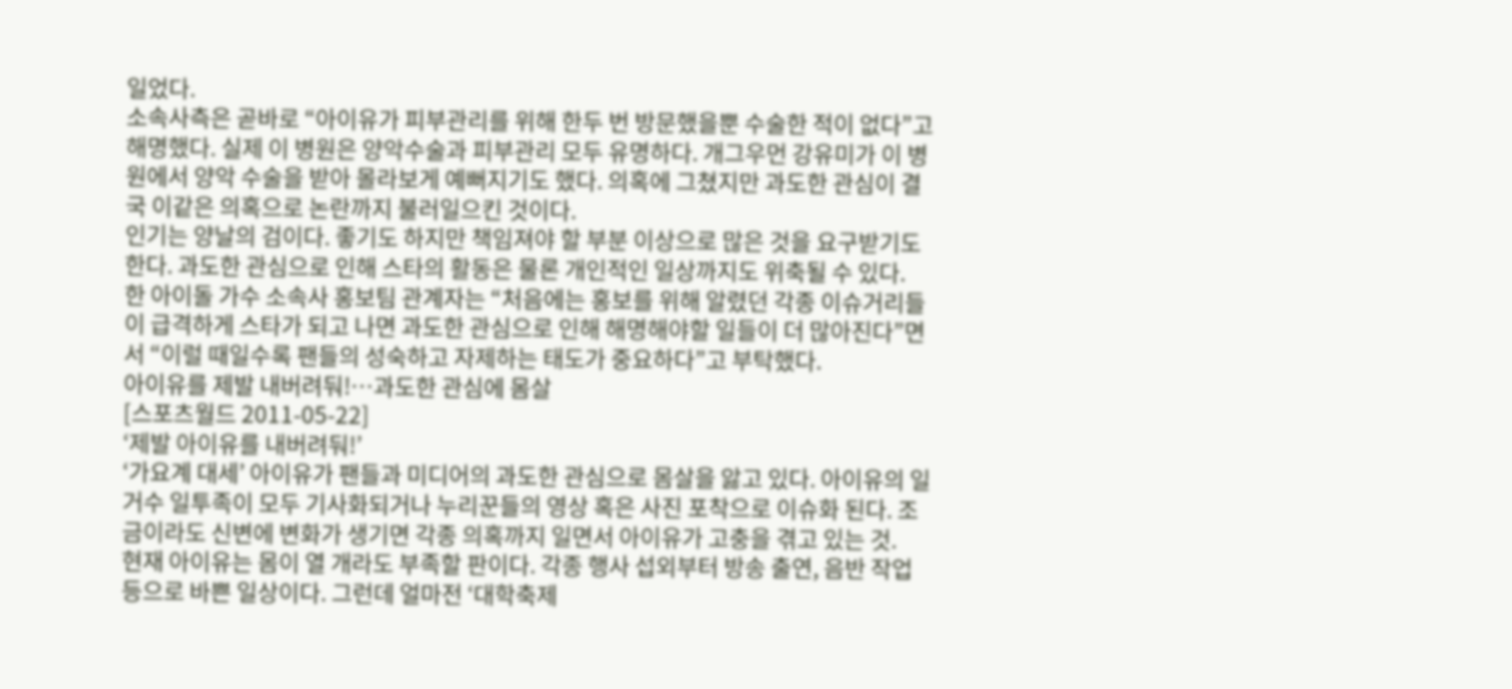일었다.
소속사측은 곧바로 “아이유가 피부관리를 위해 한두 번 방문했을뿐 수술한 적이 없다”고 해명했다. 실제 이 병원은 양악수술과 피부관리 모두 유명하다. 개그우먼 강유미가 이 병원에서 양악 수술을 받아 몰라보게 예뻐지기도 했다. 의혹에 그쳤지만 과도한 관심이 결국 이같은 의혹으로 논란까지 불러일으킨 것이다.
인기는 양날의 검이다. 좋기도 하지만 책임져야 할 부분 이상으로 많은 것을 요구받기도 한다. 과도한 관심으로 인해 스타의 활동은 물론 개인적인 일상까지도 위축될 수 있다.
한 아이돌 가수 소속사 홍보팀 관계자는 “처음에는 홍보를 위해 알렸던 각종 이슈거리들이 급격하게 스타가 되고 나면 과도한 관심으로 인해 해명해야할 일들이 더 많아진다”면서 “이럴 때일수록 팬들의 성숙하고 자제하는 태도가 중요하다”고 부탁했다.
아이유를 제발 내버려둬!…과도한 관심에 몸살
[스포츠월드 2011-05-22]
‘제발 아이유를 내버려둬!’
‘가요계 대세’ 아이유가 팬들과 미디어의 과도한 관심으로 몸살을 앓고 있다. 아이유의 일거수 일투족이 모두 기사화되거나 누리꾼들의 영상 혹은 사진 포착으로 이슈화 된다. 조금이라도 신변에 변화가 생기면 각종 의혹까지 일면서 아이유가 고충을 겪고 있는 것.
현재 아이유는 몸이 열 개라도 부족할 판이다. 각종 행사 섭외부터 방송 출연, 음반 작업 등으로 바쁜 일상이다. 그런데 얼마전 ‘대학축제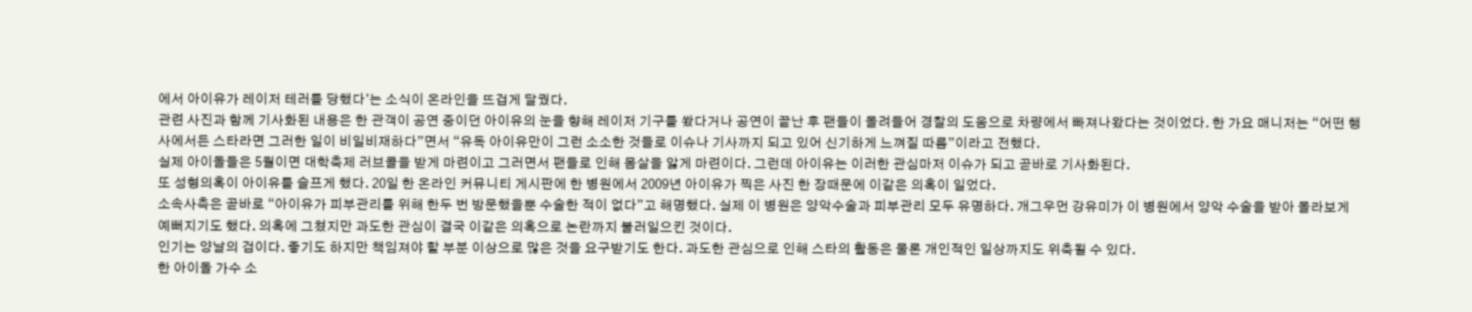에서 아이유가 레이저 테러를 당했다’는 소식이 온라인을 뜨겁게 달궜다.
관련 사진과 함께 기사화된 내용은 한 관객이 공연 중이던 아이유의 눈을 향해 레이저 기구를 쐈다거나 공연이 끝난 후 팬들이 몰려들어 경찰의 도움으로 차량에서 빠져나왔다는 것이었다. 한 가요 매니저는 “어떤 행사에서든 스타라면 그러한 일이 비일비재하다”면서 “유독 아이유만이 그런 소소한 것들로 이슈나 기사까지 되고 있어 신기하게 느껴질 따름”이라고 전했다.
실제 아이돌들은 5월이면 대학축제 러브콜을 받게 마련이고 그러면서 팬들로 인해 몸살을 앓게 마련이다. 그런데 아이유는 이러한 관심마저 이슈가 되고 곧바로 기사화된다.
또 성형의혹이 아이유를 슬프게 했다. 20일 한 온라인 커뮤니티 게시판에 한 병원에서 2009년 아이유가 찍은 사진 한 장때문에 이같은 의혹이 일었다.
소속사측은 곧바로 “아이유가 피부관리를 위해 한두 번 방문했을뿐 수술한 적이 없다”고 해명했다. 실제 이 병원은 양악수술과 피부관리 모두 유명하다. 개그우먼 강유미가 이 병원에서 양악 수술을 받아 몰라보게 예뻐지기도 했다. 의혹에 그쳤지만 과도한 관심이 결국 이같은 의혹으로 논란까지 불러일으킨 것이다.
인기는 양날의 검이다. 좋기도 하지만 책임져야 할 부분 이상으로 많은 것을 요구받기도 한다. 과도한 관심으로 인해 스타의 활동은 물론 개인적인 일상까지도 위축될 수 있다.
한 아이돌 가수 소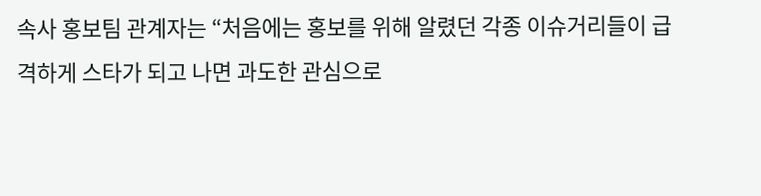속사 홍보팀 관계자는 “처음에는 홍보를 위해 알렸던 각종 이슈거리들이 급격하게 스타가 되고 나면 과도한 관심으로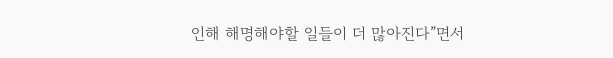인해 해명해야할 일들이 더 많아진다”면서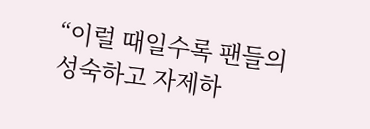“이럴 때일수록 팬들의 성숙하고 자제하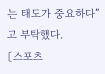는 태도가 중요하다”고 부탁했다.
〔스포츠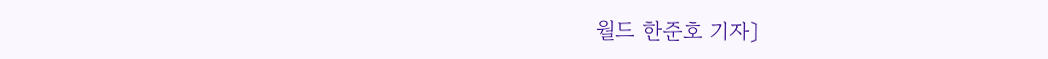월드 한준호 기자〕